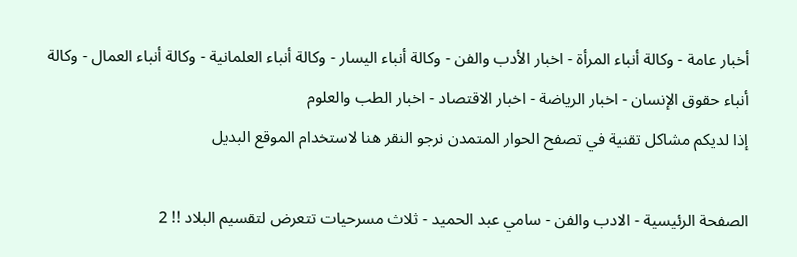أخبار عامة - وكالة أنباء المرأة - اخبار الأدب والفن - وكالة أنباء اليسار - وكالة أنباء العلمانية - وكالة أنباء العمال - وكالة أنباء حقوق الإنسان - اخبار الرياضة - اخبار الاقتصاد - اخبار الطب والعلوم
إذا لديكم مشاكل تقنية في تصفح الحوار المتمدن نرجو النقر هنا لاستخدام الموقع البديل

الصفحة الرئيسية - الادب والفن - سامي عبد الحميد - ثلاث مسرحيات تتعرض لتقسيم البلاد !! 2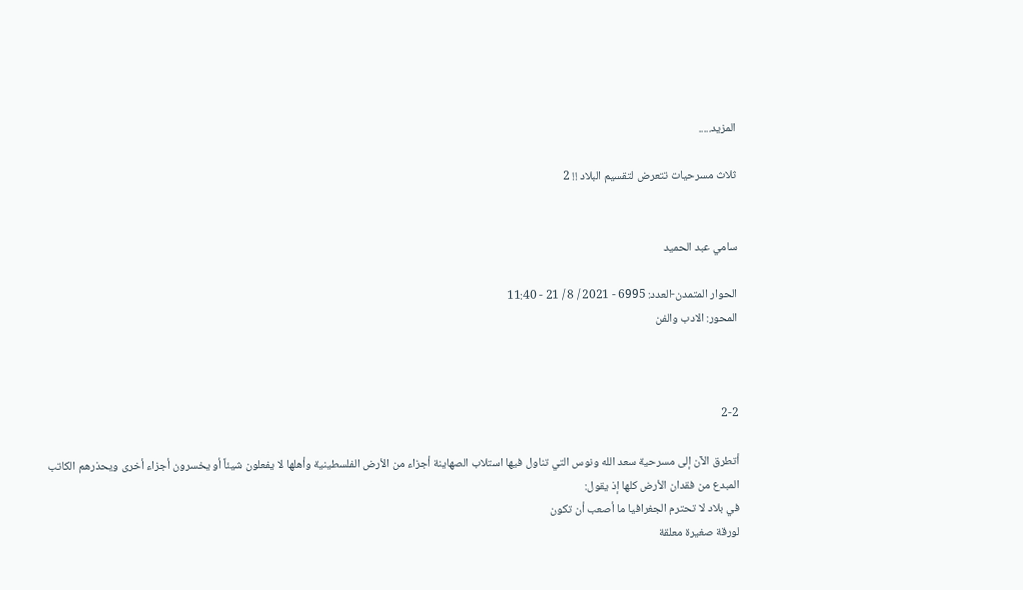المزيد.....

ثلاث مسرحيات تتعرض لتقسيم البلاد !! 2


سامي عبد الحميد

الحوار المتمدن-العدد: 6995 - 2021 / 8 / 21 - 11:40
المحور: الادب والفن



2-2

أتطرق الآن إلى مسرحية سعد الله ونوس التي تناول فيها استلاب الصهاينة أجزاء من الأرض الفلسطينية وأهلها لا يفعلون شيئاً أو يخسرون أجزاء أخرى ويحذرهم الكاتب المبدع من فقدان الأرض كلها إذ يقول:
في بلاد لا تحترم الجغرافيا ما أصعب أن تكون
لورقة صغيرة معلقة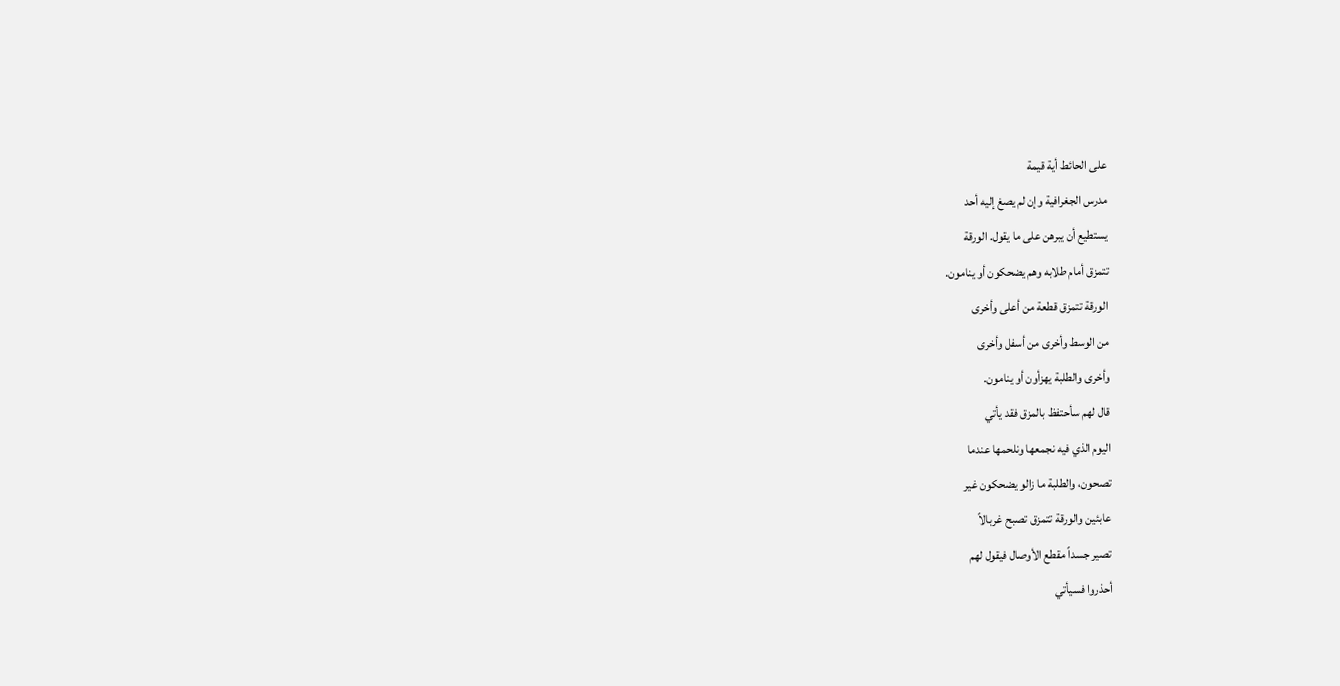على الحائط أية قيمة
مدرس الجغرافية وإن لم يصغ إليه أحد
يستطيع أن يبرهن على ما يقول. الورقة
تتمزق أمام طلابه وهم يضحكون أو ينامون.
الورقة تتمزق قطعة من أعلى وأخرى
من الوسط وأخرى من أسفل وأخرى
وأخرى والطلبة يهزأون أو ينامون.
قال لهم سأحتفظ بالمزق فقد يأتي
اليوم الذي فيه نجمعها ونلحمها عندما
تصحون، والطلبة ما زالو يضحكون غير
عابئين والورقة تتمزق تصبح غربالاً
تصير جسداً مقطع الأوصال فيقول لهم
أحذروا فسيأتي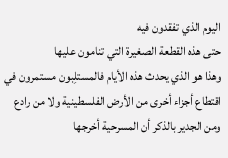اليوم الذي تفقدون فيه
حتى هذه القطعة الصغيرة التي تنامون عليها
وهذا هو الذي يحدث هذه الأيام فالمستلِبون مستمرون في اقتطاع أجزاء أخرى من الأرض الفلسطينية ولا من رادع ومن الجدير بالذكر أن المسرحية أخرجها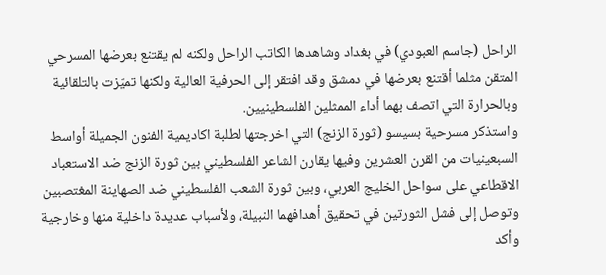الراحل (جاسم العبودي) في بغداد وشاهدها الكاتب الراحل ولكنه لم يقتنع بعرضها المسرحي المتقن مثلما أقتنع بعرضها في دمشق وقد افتقر إلى الحرفية العالية ولكنها تميّزت بالتلقائية وبالحرارة التي اتصف بهما أداء الممثلين الفلسطينيين.
واستذكر مسرحية بسيسو (ثورة الزنج) التي اخرجتها لطلبة اكاديمية الفنون الجميلة أواسط السبعينيات من القرن العشرين وفيها يقارن الشاعر الفلسطيني بين ثورة الزنج ضد الاستعباد الاقطاعي على سواحل الخليج العربي، وبين ثورة الشعب الفلسطيني ضد الصهاينة المغتصبين وتوصل إلى فشل الثورتين في تحقيق أهدافهما النبيلة، ولأسباب عديدة داخلية منها وخارجية وأكد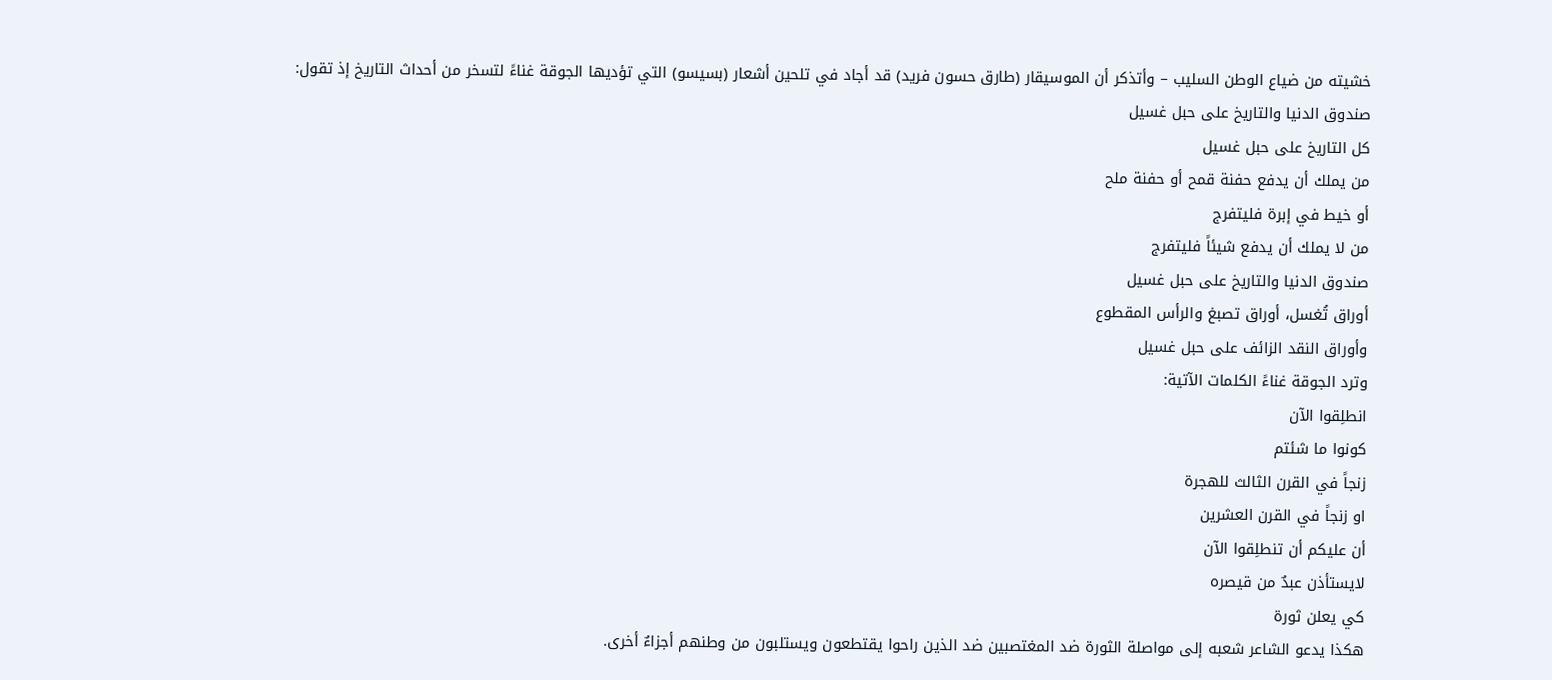خشيته من ضياع الوطن السليب – وأتذكر أن الموسيقار (طارق حسون فريد) قد أجاد في تلحين أشعار (بسيسو) التي تؤديها الجوقة غناءً لتسخر من أحداث التاريخ إذ تقول:
صندوق الدنيا والتاريخ على حبل غسيل
كل التاريخ على حبل غسيل
من يملك أن يدفع حفنة قمح أو حفنة ملح
أو خيط في إبرة فليتفرج
من لا يملك أن يدفع شيئاً فليتفرج
صندوق الدنيا والتاريخ على حبل غسيل
أوراق تُغسل، أوراق تصبغ والرأس المقطوع
وأوراق النقد الزائف على حبل غسيل
وترد الجوقة غناءً الكلمات الآتية:
انطلِقوا الآن
كونوا ما شئتم
زنجاً في القرن الثالث للهجرة
او زنجاً في القرن العشرين
أن عليكم أن تنطلِقوا الآن
لايستأذن عبدٌ من قيصره
كي يعلن ثورة
هكذا يدعو الشاعر شعبه إلى مواصلة الثورة ضد المغتصبين ضد الذين راحوا يقتطعون ويستلبون من وطنهم أجزاءٌ أخرى.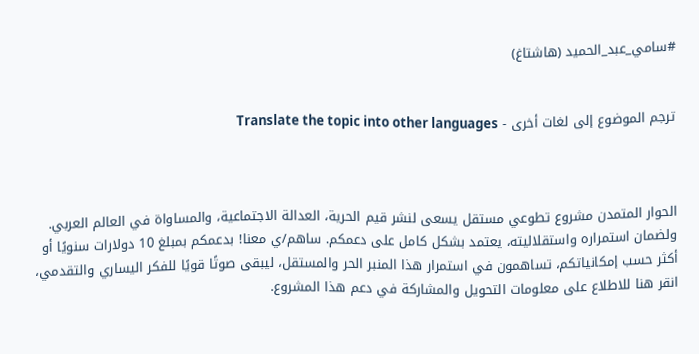#سامي_عبد_الحميد (هاشتاغ)


ترجم الموضوع إلى لغات أخرى - Translate the topic into other languages



الحوار المتمدن مشروع تطوعي مستقل يسعى لنشر قيم الحرية، العدالة الاجتماعية، والمساواة في العالم العربي. ولضمان استمراره واستقلاليته، يعتمد بشكل كامل على دعمكم. ساهم/ي معنا! بدعمكم بمبلغ 10 دولارات سنويًا أو أكثر حسب إمكانياتكم، تساهمون في استمرار هذا المنبر الحر والمستقل، ليبقى صوتًا قويًا للفكر اليساري والتقدمي، انقر هنا للاطلاع على معلومات التحويل والمشاركة في دعم هذا المشروع.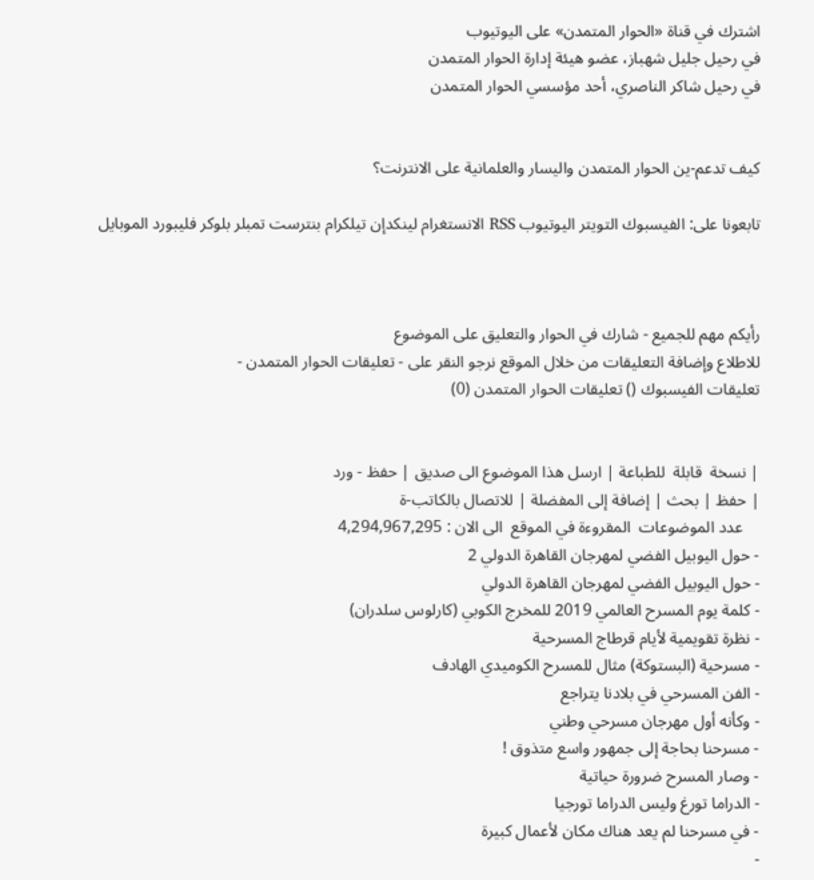اشترك في قناة «الحوار المتمدن» على اليوتيوب
في رحيل جليل شهباز، عضو هيئة إدارة الحوار المتمدن
في رحيل شاكر الناصري، أحد مؤسسي الحوار المتمدن


كيف تدعم-ين الحوار المتمدن واليسار والعلمانية على الانترنت؟

تابعونا على: الفيسبوك التويتر اليوتيوب RSS الانستغرام لينكدإن تيلكرام بنترست تمبلر بلوكر فليبورد الموبايل



رأيكم مهم للجميع - شارك في الحوار والتعليق على الموضوع
للاطلاع وإضافة التعليقات من خلال الموقع نرجو النقر على - تعليقات الحوار المتمدن -
تعليقات الفيسبوك () تعليقات الحوار المتمدن (0)


| نسخة  قابلة  للطباعة | ارسل هذا الموضوع الى صديق | حفظ - ورد
| حفظ | بحث | إضافة إلى المفضلة | للاتصال بالكاتب-ة
    عدد الموضوعات  المقروءة في الموقع  الى الان : 4,294,967,295
- حول اليوبيل الفضي لمهرجان القاهرة الدولي 2
- حول اليوبيل الفضي لمهرجان القاهرة الدولي
- كلمة يوم المسرح العالمي 2019 للمخرج الكوبي (كارلوس سلدران)
- نظرة تقويمية لأيام قرطاج المسرحية
- مسرحية (البستوكة) مثال للمسرح الكوميدي الهادف
- الفن المسرحي في بلادنا يتراجع
- وكأنه أول مهرجان مسرحي وطني
- مسرحنا بحاجة إلى جمهور واسع متذوق !
- وصار المسرح ضرورة حياتية
- الدراما تورغ وليس الدراما تورجيا
- في مسرحنا لم يعد هناك مكان لأعمال كبيرة
-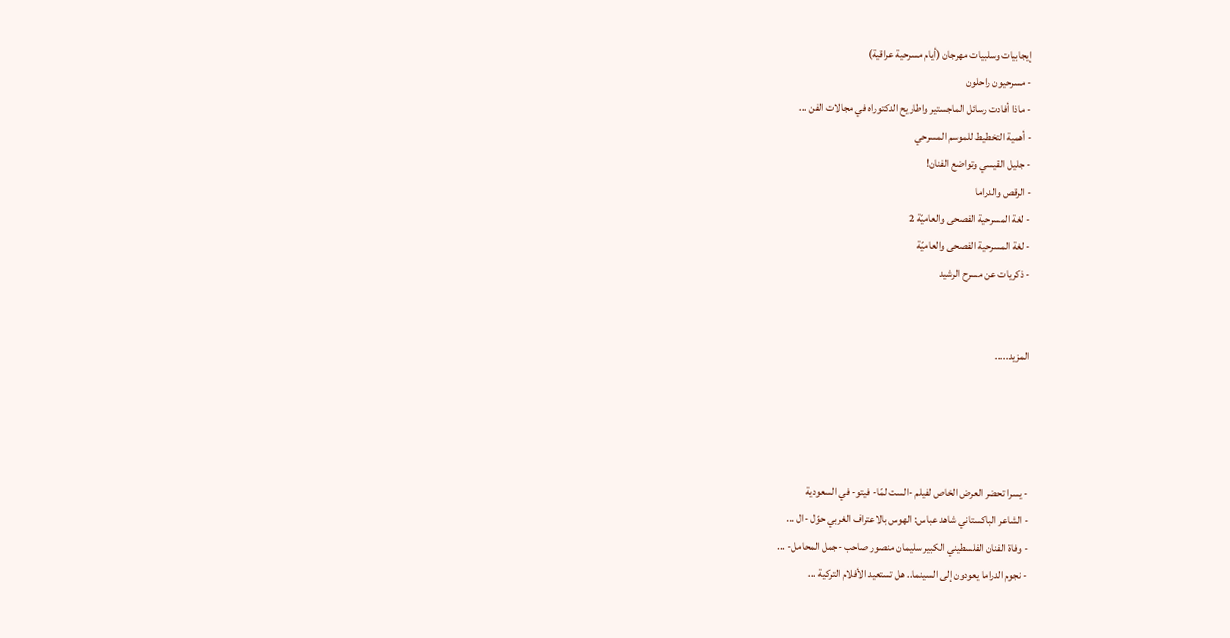إيجابيات وسلبيات مهرجان (أيام مسرحية عراقية)
- مسرحيون راحلون
- ماذا أفادت رسائل الماجستير واطاريح الدكتوراه في مجالات الفن ...
- أهمية التخطيط للموسم المسرحي
- جليل القيسي وتواضع الفنان!
- الرقص والدراما
- لغة المسرحية الفصحى والعاميّة 2
- لغة المسرحية الفصحى والعاميّة
- ذكريات عن مسرح الرشيد


المزيد.....




- يسرا تحضر العرض الخاص لفيلم -الست لمّا- فيتو- في السعودية
- الشاعر الباكستاني شاهد عباس: الهوس بالاعتراف الغربي حوّل -ال ...
- وفاة الفنان الفلسطيني الكبير سليمان منصور صاحب -جمل المحامل- ...
- نجوم الدراما يعودون إلى السينما.. هل تستعيد الأفلام التركية ...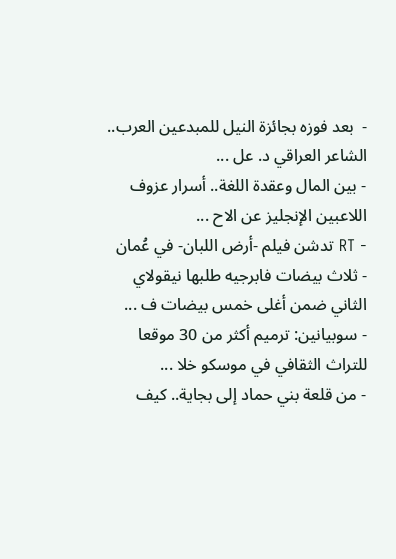-  بعد فوزه بجائزة النيل للمبدعين العرب.. الشاعر العراقي د. عل ...
- بين المال وعقدة اللغة.. أسرار عزوف اللاعبين الإنجليز عن الاح ...
- RT تدشن فيلم -أرض اللبان- في عُمان
- ثلاث بيضات فابرجيه طلبها نيقولاي الثاني ضمن أغلى خمس بيضات ف ...
- سوبيانين: ترميم أكثر من 30 موقعا للتراث الثقافي في موسكو خلا ...
- من قلعة بني حماد إلى بجاية.. كيف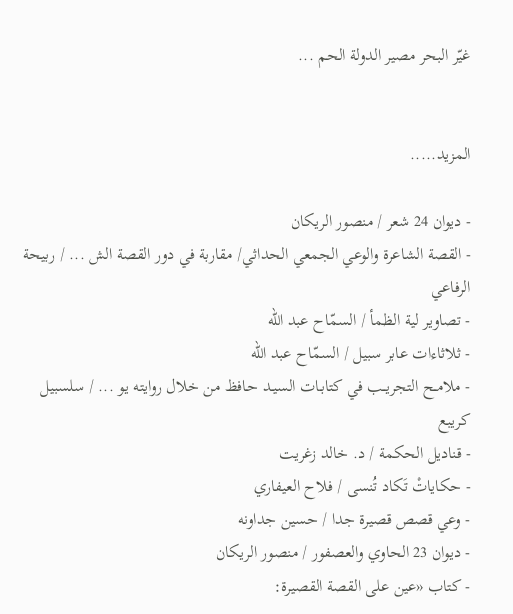غيّر البحر مصير الدولة الحم ...


المزيد.....

- ديوان 24 شعر / منصور الريكان
- القصة الشاعرة والوعي الجمعي الحداثي/ مقاربة في دور القصة الش ... / ربيحة الرفاعي
- تصاوير لية الظمأ / السمّاح عبد الله
- ثلاثاءات عابر سبيل / السمّاح عبد الله
- ملامــح التجريــب في كتابـات السيـد حـافظ من خلال روايته يو ... / سلسبيل كريبع
- قناديل الحكمة / د. خالد زغريت
- حكاياتْ تَكاد تُنسى / فلاح العيفاري
- وعي قصص قصيرة جدا / حسين جداونه
- ديوان 23 الحاوي والعصفور / منصور الريكان
- كتاب «عين على القصة القصيرة: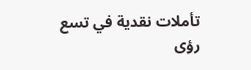تأملات نقدية في تسع رؤى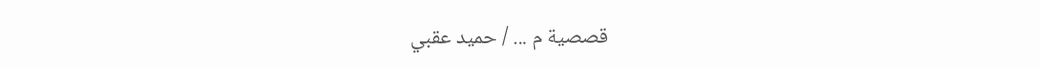قصصية م ... / حميد عقبي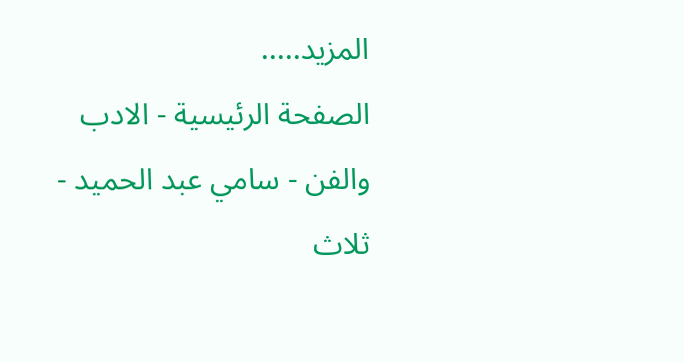المزيد.....
الصفحة الرئيسية - الادب والفن - سامي عبد الحميد - ثلاث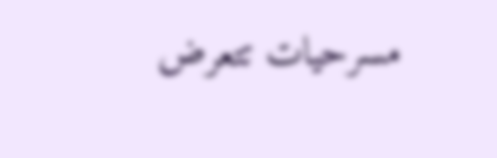مسرحيات تتعرض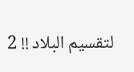لتقسيم البلاد !! 2